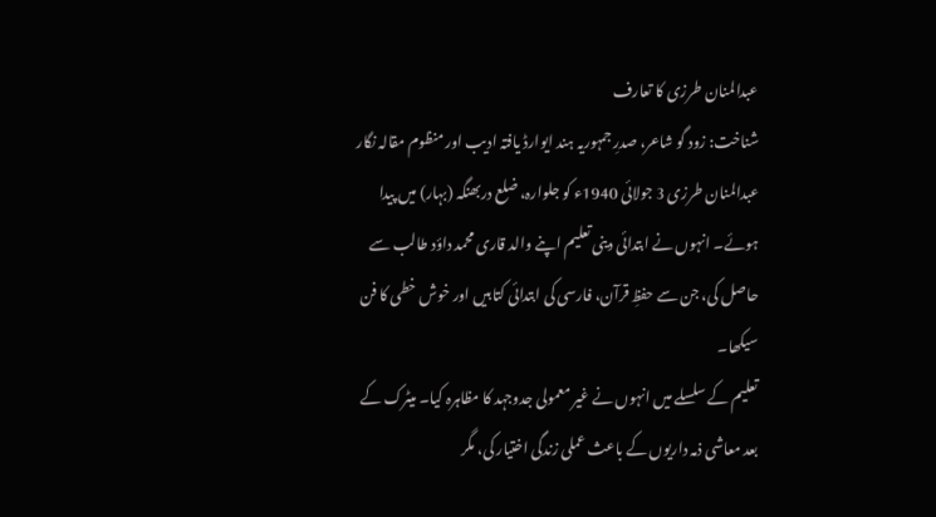عبدالمنان طرزی کا تعارف
شناخت: زود گو شاعر، صدرِ جمہوریہ ہند ایوارڈ یافتہ ادیب اور منظوم مقالہ نگار
عبدالمنان طرزی 3 جولائی 1940ء کو جلوارہ، ضلع دربھنگہ (بہار) میں پیدا ہوئے۔ انہوں نے ابتدائی دینی تعلیم اپنے والد قاری محمد داؤد طالب سے حاصل کی، جن سے حفظِ قرآن، فارسی کی ابتدائی کتابیں اور خوش خطی کا فن سیکھا۔
تعلیم کے سلسلے میں انہوں نے غیر معمولی جدوجہد کا مظاہرہ کیا۔ میٹرک کے بعد معاشی ذمہ داریوں کے باعث عملی زندگی اختیار کی، مگر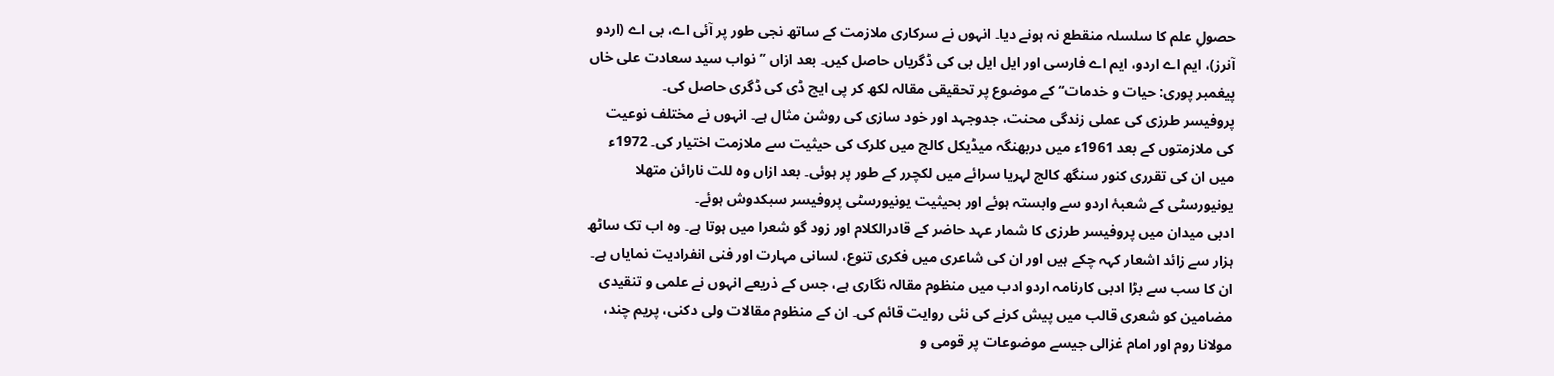حصولِ علم کا سلسلہ منقطع نہ ہونے دیا۔ انہوں نے سرکاری ملازمت کے ساتھ نجی طور پر آئی اے، بی اے (اردو آنرز)، ایم اے اردو، ایم اے فارسی اور ایل ایل بی کی ڈگریاں حاصل کیں۔ بعد ازاں ’’نواب سید سعادت علی خاں پیغمبر پوری: حیات و خدمات‘‘ کے موضوع پر تحقیقی مقالہ لکھ کر پی ایچ ڈی کی ڈگری حاصل کی۔
پروفیسر طرزی کی عملی زندگی محنت، جدوجہد اور خود سازی کی روشن مثال ہے۔ انہوں نے مختلف نوعیت کی ملازمتوں کے بعد 1961ء میں دربھنگہ میڈیکل کالج میں کلرک کی حیثیت سے ملازمت اختیار کی۔ 1972ء میں ان کی تقرری کنور سنگھ کالج لہریا سرائے میں لکچرر کے طور پر ہوئی۔ بعد ازاں وہ للت نارائن متھلا یونیورسٹی کے شعبۂ اردو سے وابستہ ہوئے اور بحیثیت یونیورسٹی پروفیسر سبکدوش ہوئے۔
ادبی میدان میں پروفیسر طرزی کا شمار عہد حاضر کے قادرالکلام اور زود گو شعرا میں ہوتا ہے۔ وہ اب تک ساٹھ ہزار سے زائد اشعار کہہ چکے ہیں اور ان کی شاعری میں فکری تنوع، لسانی مہارت اور فنی انفرادیت نمایاں ہے۔
ان کا سب سے بڑا ادبی کارنامہ اردو ادب میں منظوم مقالہ نگاری ہے، جس کے ذریعے انہوں نے علمی و تنقیدی مضامین کو شعری قالب میں پیش کرنے کی نئی روایت قائم کی۔ ان کے منظوم مقالات ولی دکنی، پریم چند، مولانا روم اور امام غزالی جیسے موضوعات پر قومی و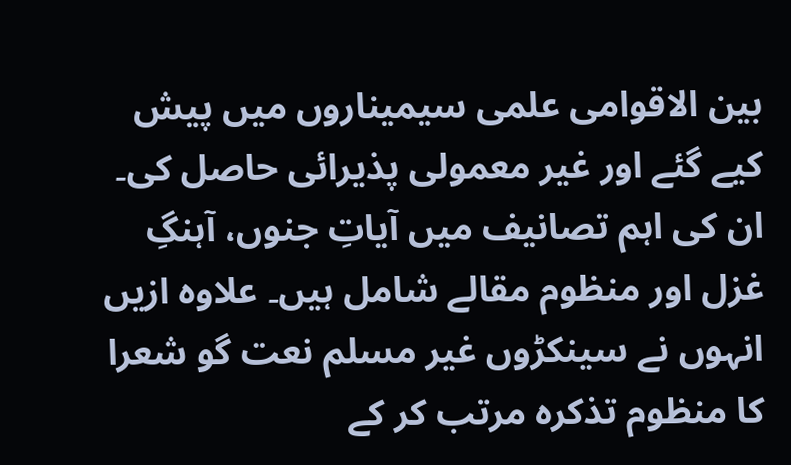بین الاقوامی علمی سیمیناروں میں پیش کیے گئے اور غیر معمولی پذیرائی حاصل کی۔
ان کی اہم تصانیف میں آیاتِ جنوں، آہنگِ غزل اور منظوم مقالے شامل ہیں۔ علاوہ ازیں انہوں نے سینکڑوں غیر مسلم نعت گو شعرا کا منظوم تذکرہ مرتب کر کے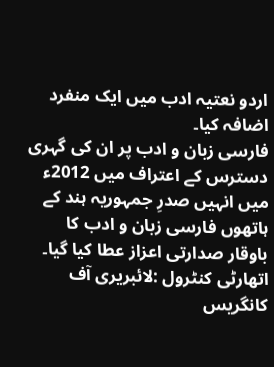اردو نعتیہ ادب میں ایک منفرد اضافہ کیا۔
فارسی زبان و ادب پر ان کی گہری دسترس کے اعتراف میں 2012ء میں انہیں صدرِ جمہوریہ ہند کے ہاتھوں فارسی زبان و ادب کا باوقار صدارتی اعزاز عطا کیا گیا۔
اتھارٹی کنٹرول :لائبریری آف کانگریس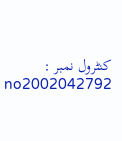کنٹرول نمبر : no2002042792